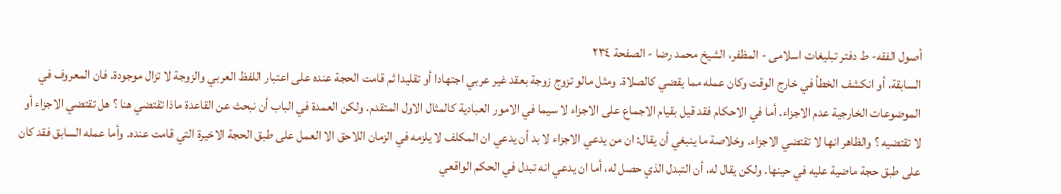أصول الفقه- ط دفتر تبلیغات اسلامی - المظفر، الشيخ محمد رضا - الصفحة ٢٣٤
السابقة، أو انكشف الخطأ في خارج الوقت وكان عمله مما يقضي كالصلاة. ومثل مالو تزوج زوجة بعقد غير عربي اجتهادا أو تقليدا ثم قامت الحجة عنده على اعتبار اللفظ العربي والزوجة لا تزال موجودة. فان المعروف في الموضوعات الخارجية عدم الاجزاء. أما في الاحكام فقد قيل بقيام الاجماع على الاجزاء لا سيما في الامور العبادية كالمثال الاول المتقدم. ولكن العمدة في الباب أن نبحث عن القاعدة ماذا تقتضي هنا ؟ هل تقتضي الاجزاء أو لا تقتضيه ؟ والظاهر انها لا تقتضي الاجزاء. وخلاصة ما ينبغي أن يقال: ان من يدعي الاجزاء لا بد أن يدعي ان المكلف لا يلزمه في الزمان اللاحق الا العمل على طبق الحجة الاخيرة التي قامت عنده. وأما عمله السابق فقد كان على طبق حجة ماضية عليه في حينها. ولكن يقال له، أن التبدل الذي حصل له، أما ان يدعي انه تبدل في الحكم الواقعي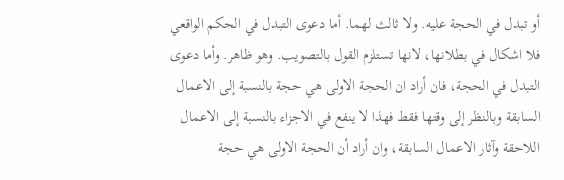أو تبدل في الحجة عليه. ولا ثالث لهما. أما دعوى التبدل في الحكم الواقعي فلا اشكال في بطلانها، لانها تستلزم القول بالتصويب. وهو ظاهر. وأما دعوى التبدل في الحجة، فان أراد ان الحجة الاولى هي حجة بالنسبة إلى الاعمال السابقة وبالنظر إلى وقتها فقط فهذا لا ينفع في الاجزاء بالنسبة إلى الاعمال اللاحقة وآثار الاعمال السابقة، وان أراد أن الحجة الاولى هي حجة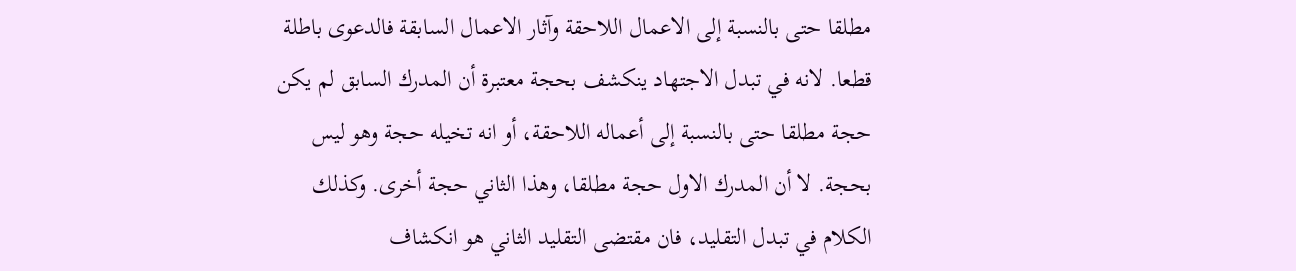مطلقا حتى بالنسبة إلى الاعمال اللاحقة وآثار الاعمال السابقة فالدعوى باطلة قطعا. لانه في تبدل الاجتهاد ينكشف بحجة معتبرة أن المدرك السابق لم يكن حجة مطلقا حتى بالنسبة إلى أعماله اللاحقة، أو انه تخيله حجة وهو ليس بحجة. لا أن المدرك الاول حجة مطلقا، وهذا الثاني حجة أخرى. وكذلك الكلام في تبدل التقليد، فان مقتضى التقليد الثاني هو انكشاف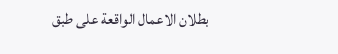بطلان الاعمال الواقعة على طبق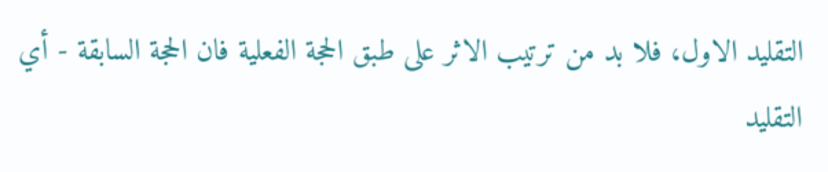التقليد الاول، فلا بد من ترتيب الاثر على طبق الحجة الفعلية فان الحجة السابقة - أي التقليد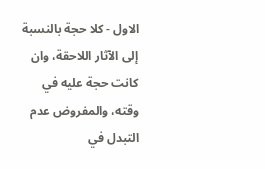الاول - كلا حجة بالنسبة إلى الآثار اللاحقة، وان كانت حجة عليه في وقته، والمفروض عدم التبدل في